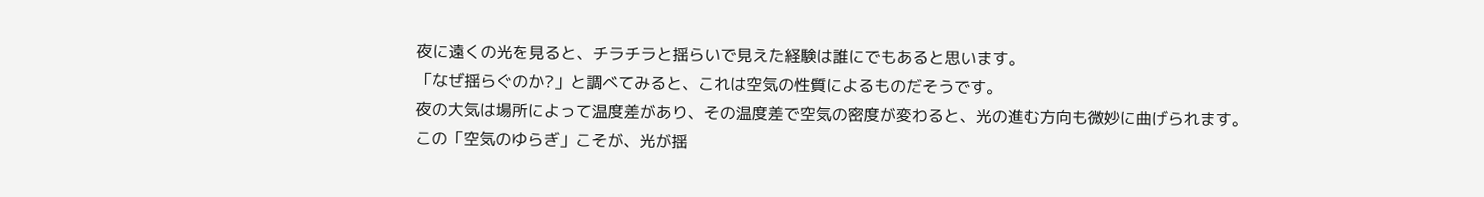夜に遠くの光を見ると、チラチラと揺らいで見えた経験は誰にでもあると思います。
「なぜ揺らぐのか?」と調べてみると、これは空気の性質によるものだそうです。
夜の大気は場所によって温度差があり、その温度差で空気の密度が変わると、光の進む方向も微妙に曲げられます。
この「空気のゆらぎ」こそが、光が揺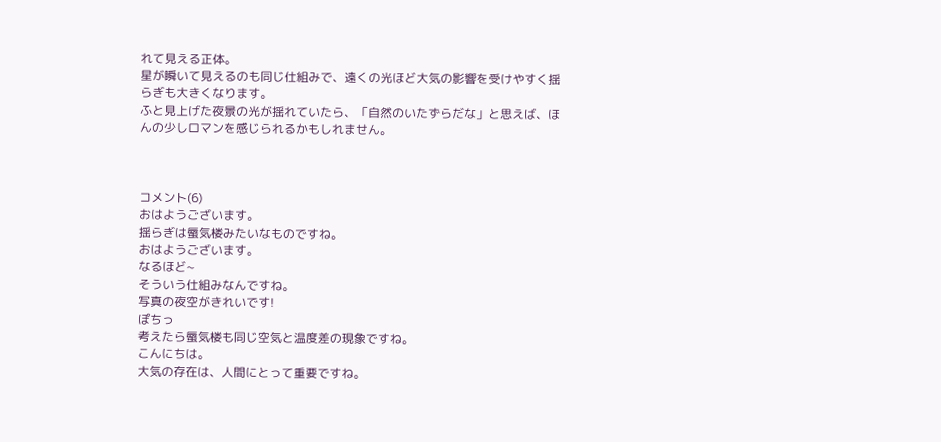れて見える正体。
星が瞬いて見えるのも同じ仕組みで、遠くの光ほど大気の影響を受けやすく揺らぎも大きくなります。
ふと見上げた夜景の光が揺れていたら、「自然のいたずらだな」と思えば、ほんの少しロマンを感じられるかもしれません。



コメント(6)
おはようございます。
揺らぎは蜃気楼みたいなものですね。
おはようございます。
なるほど~
そういう仕組みなんですね。
写真の夜空がきれいです!
ぽちっ
考えたら蜃気楼も同じ空気と温度差の現象ですね。
こんにちは。
大気の存在は、人間にとって重要ですね。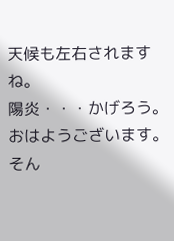天候も左右されますね。
陽炎・・・かげろう。
おはようございます。
そん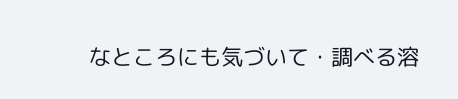なところにも気づいて・調べる溶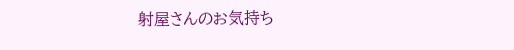射屋さんのお気持ち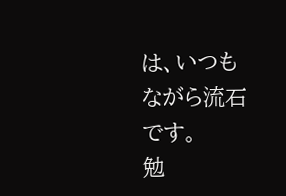は、いつもながら流石です。
勉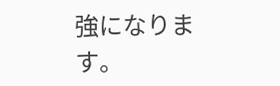強になります。